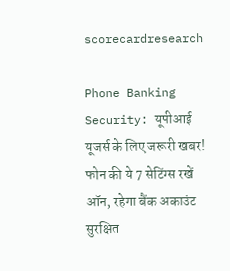scorecardresearch

Phone Banking Security: यूपीआई यूजर्स के लिए जरूरी खबर! फोन की ये 7 सेटिंग्स रखें ऑन, रहेगा बैंक अकाउंट सुरक्षित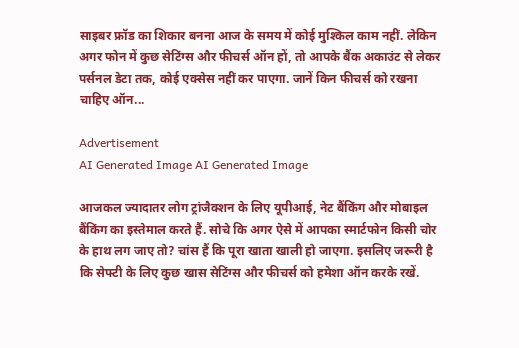साइबर फ्रॉड का शिकार बनना आज के समय में कोई मुश्किल काम नहीं. लेकिन अगर फोन में कुछ सेटिंग्स और फीचर्स ऑन हों, तो आपके बैंक अकाउंट से लेकर पर्सनल डेटा तक, कोई एक्सेस नहीं कर पाएगा. जानें किन फीचर्स को रखना चाहिए ऑन...

Advertisement
AI Generated Image AI Generated Image

आजकल ज्यादातर लोग ट्रांजैक्शन के लिए यूपीआई, नेट बैंकिंग और मोबाइल बैंकिंग का इस्तेमाल करते हैं. सोचे कि अगर ऐसे में आपका स्मार्टफोन किसी चोर के हाथ लग जाए तो? चांस हैं कि पूरा खाता खाली हो जाएगा. इसलिए जरूरी है कि सेफ्टी के लिए कुछ खास सेटिंग्स और फीचर्स को हमेशा ऑन करके रखें.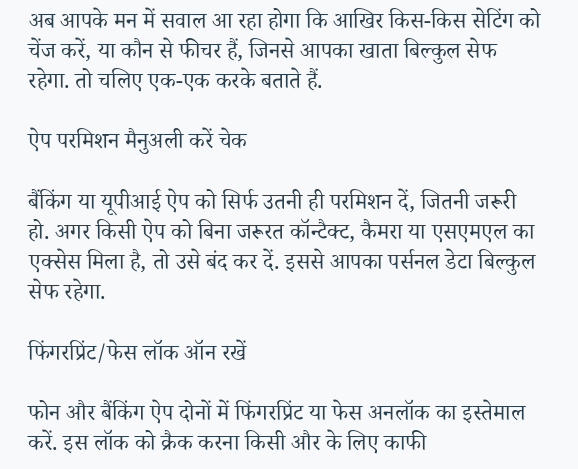अब आपके मन में सवाल आ रहा होगा कि आखिर किस-किस सेटिंग को चेंज करें, या कौन से फीचर हैं, जिनसे आपका खाता बिल्कुल सेफ रहेगा. तो चलिए एक-एक करके बताते हैं.

ऐप परमिशन मैनुअली करें चेक

बैंकिंग या यूपीआई ऐप को सिर्फ उतनी ही परमिशन दें, जितनी जरूरी हो. अगर किसी ऐप को बिना जरूरत कॉन्टैक्ट, कैमरा या एसएमएल का एक्सेस मिला है, तो उसे बंद कर दें. इससे आपका पर्सनल डेटा बिल्कुल सेफ रहेगा.

फिंगरप्रिंट/फेस लॉक ऑन रखें

फोन और बैंकिंग ऐप दोनों में फिंगरप्रिंट या फेस अनलॉक का इस्तेमाल करें. इस लॉक को क्रैक करना किसी और के लिए काफी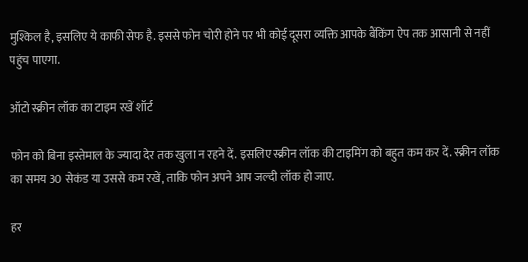मुश्किल है, इसलिए ये काफी सेफ है. इससे फोन चोरी होने पर भी कोई दूसरा व्यक्ति आपके बैंकिंग ऐप तक आसानी से नहीं पहुंच पाएगा.

ऑटो स्क्रीन लॉक का टाइम रखें शॉर्ट

फोन को बिना इस्तेमाल के ज्यादा देर तक खुला न रहने दें. इसलिए स्क्रीन लॉक की टाइमिंग को बहुत कम कर दें. स्क्रीन लॉक का समय 30 सेकंड या उससे कम रखें, ताकि फोन अपने आप जल्दी लॉक हो जाए.

हर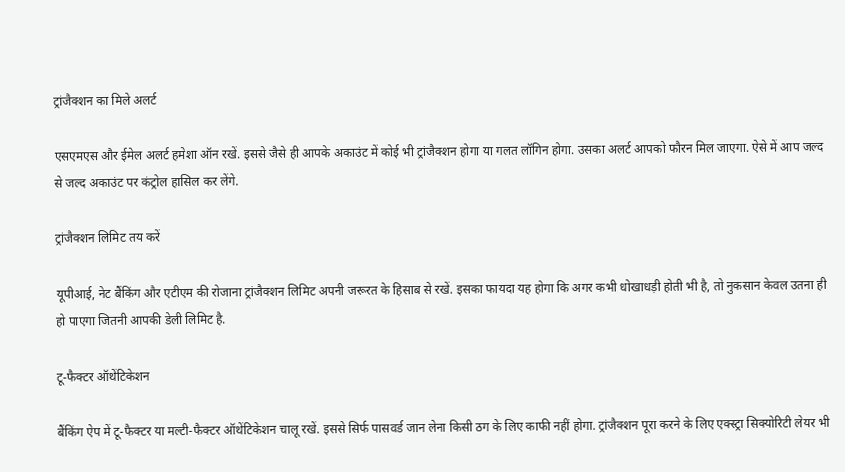ट्रांजैक्शन का मिले अलर्ट

एसएमएस और ईमेल अलर्ट हमेशा ऑन रखें. इससे जैसे ही आपके अकाउंट में कोई भी ट्रांजैक्शन होगा या गलत लॉगिन होगा. उसका अलर्ट आपको फौरन मिल जाएगा. ऐसे में आप जल्द से जल्द अकाउंट पर कंट्रोल हासिल कर लेंगे.

ट्रांजैक्शन लिमिट तय करें

यूपीआई, नेट बैंकिंग और एटीएम की रोजाना ट्रांजैक्शन लिमिट अपनी जरूरत के हिसाब से रखें. इसका फायदा यह होगा कि अगर कभी धोखाधड़ी होती भी है, तो नुकसान केवल उतना ही हो पाएगा जितनी आपकी डेली लिमिट है.

टू-फैक्टर ऑथेंटिकेशन

बैंकिंग ऐप में टू-फैक्टर या मल्टी-फैक्टर ऑथेंटिकेशन चालू रखें. इससे सिर्फ पासवर्ड जान लेना किसी ठग के लिए काफी नहीं होगा. ट्रांजैक्शन पूरा करने के लिए एक्स्ट्रा सिक्योरिटी लेयर भी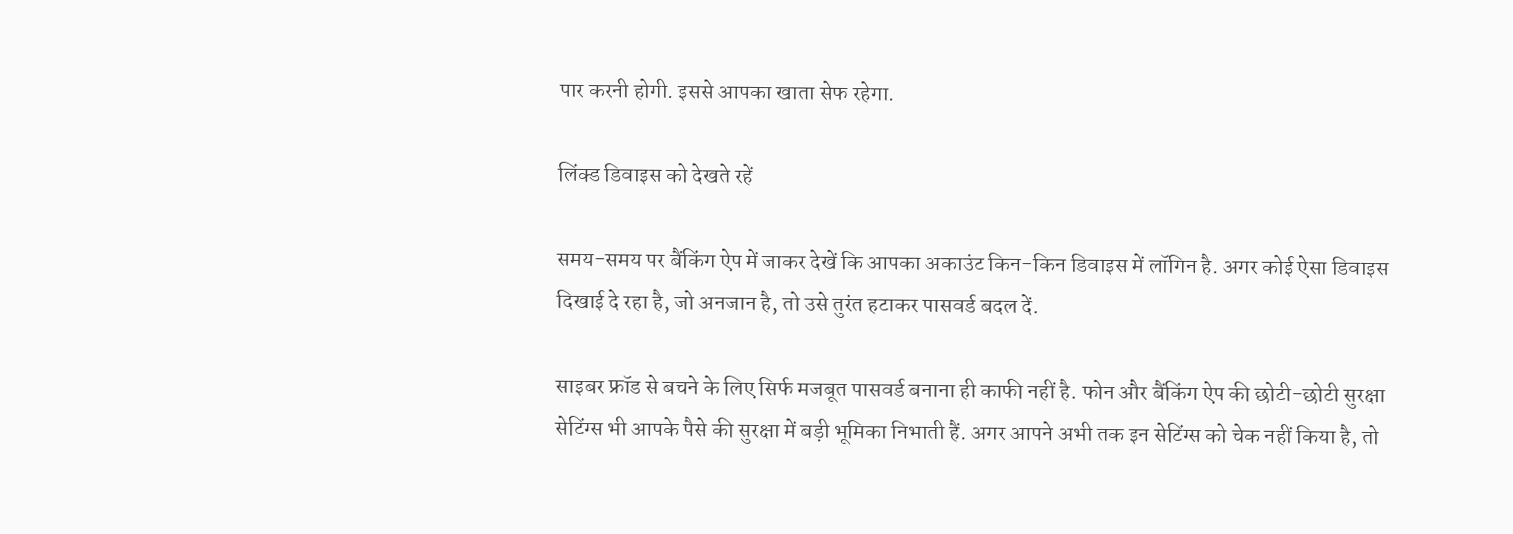पार करनी होगी. इससे आपका खाता सेफ रहेगा.

लिंक्ड डिवाइस को देखते रहें

समय-समय पर बैंकिंग ऐप में जाकर देखें कि आपका अकाउंट किन-किन डिवाइस में लॉगिन है. अगर कोई ऐसा डिवाइस दिखाई दे रहा है, जो अनजान है, तो उसे तुरंत हटाकर पासवर्ड बदल दें.

साइबर फ्रॉड से बचने के लिए सिर्फ मजबूत पासवर्ड बनाना ही काफी नहीं है. फोन और बैंकिंग ऐप की छोटी-छोटी सुरक्षा सेटिंग्स भी आपके पैसे की सुरक्षा में बड़ी भूमिका निभाती हैं. अगर आपने अभी तक इन सेटिंग्स को चेक नहीं किया है, तो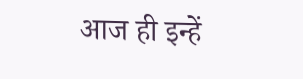आज ही इन्हें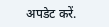अपडेट करें.